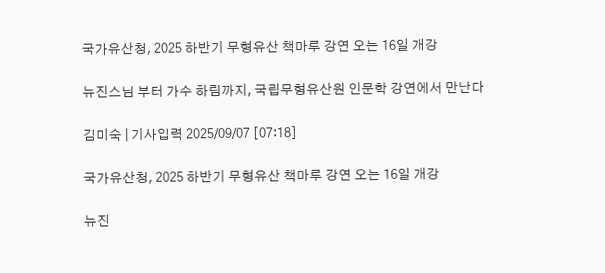국가유산청, 2025 하반기 무형유산 책마루 강연 오는 16일 개강

뉴진스님 부터 가수 하림까지, 국립무형유산원 인문학 강연에서 만난다

김미숙 | 기사입력 2025/09/07 [07:18]

국가유산청, 2025 하반기 무형유산 책마루 강연 오는 16일 개강

뉴진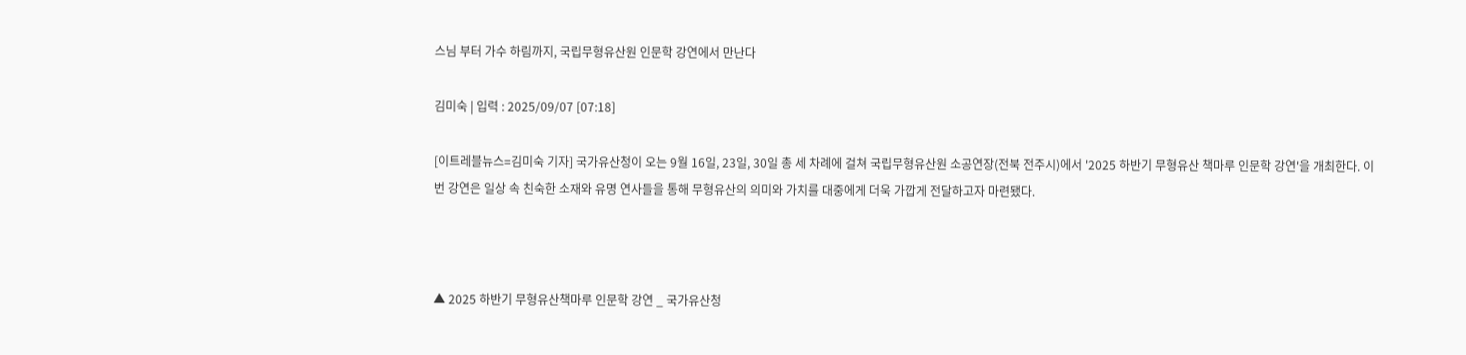스님 부터 가수 하림까지, 국립무형유산원 인문학 강연에서 만난다

김미숙 | 입력 : 2025/09/07 [07:18]

[이트레블뉴스=김미숙 기자] 국가유산청이 오는 9월 16일, 23일, 30일 총 세 차례에 걸쳐 국립무형유산원 소공연장(전북 전주시)에서 '2025 하반기 무형유산 책마루 인문학 강연'을 개최한다. 이번 강연은 일상 속 친숙한 소재와 유명 연사들을 통해 무형유산의 의미와 가치를 대중에게 더욱 가깝게 전달하고자 마련됐다.



▲ 2025 하반기 무형유산책마루 인문학 강연 _ 국가유산청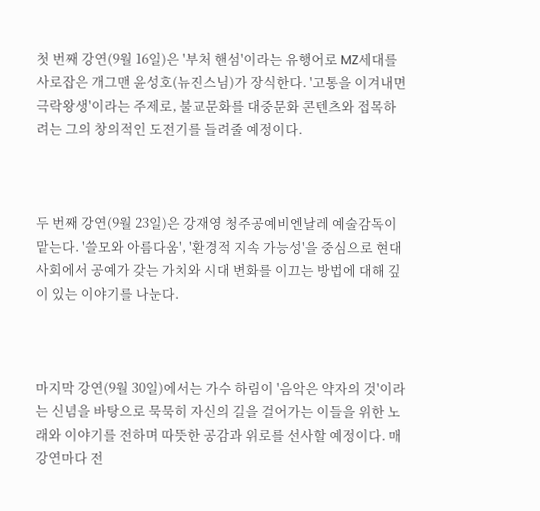첫 번째 강연(9월 16일)은 '부처 핸섬'이라는 유행어로 MZ세대를 사로잡은 개그맨 윤성호(뉴진스님)가 장식한다. '고통을 이겨내면 극락왕생'이라는 주제로, 불교문화를 대중문화 콘텐츠와 접목하려는 그의 창의적인 도전기를 들려줄 예정이다.



두 번째 강연(9월 23일)은 강재영 청주공예비엔날레 예술감독이 맡는다. '쓸모와 아름다움', '환경적 지속 가능성'을 중심으로 현대사회에서 공예가 갖는 가치와 시대 변화를 이끄는 방법에 대해 깊이 있는 이야기를 나눈다.



마지막 강연(9월 30일)에서는 가수 하림이 '음악은 약자의 것'이라는 신념을 바탕으로 묵묵히 자신의 길을 걸어가는 이들을 위한 노래와 이야기를 전하며 따뜻한 공감과 위로를 선사할 예정이다. 매 강연마다 전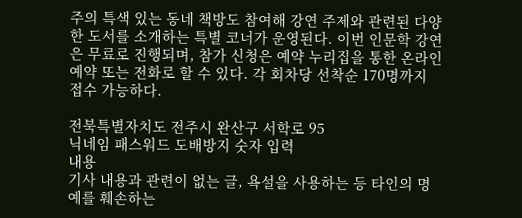주의 특색 있는 동네 책방도 참여해 강연 주제와 관련된 다양한 도서를 소개하는 특별 코너가 운영된다. 이번 인문학 강연은 무료로 진행되며, 참가 신청은 예약 누리집을 통한 온라인 예약 또는 전화로 할 수 있다. 각 회차당 선착순 170명까지 접수 가능하다.

전북특별자치도 전주시 완산구 서학로 95
닉네임 패스워드 도배방지 숫자 입력
내용
기사 내용과 관련이 없는 글, 욕설을 사용하는 등 타인의 명예를 훼손하는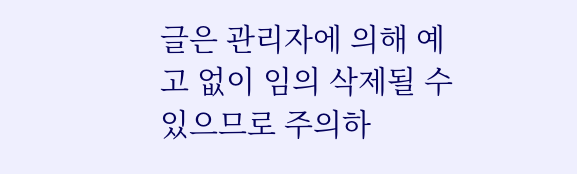글은 관리자에 의해 예고 없이 임의 삭제될 수 있으므로 주의하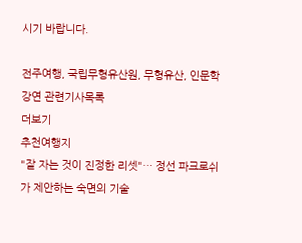시기 바랍니다.

전주여행, 국립무형유산원, 무형유산, 인문학강연 관련기사목록
더보기
추천여행지
"잘 자는 것이 진정한 리셋"… 정선 파크로쉬가 제안하는 숙면의 기술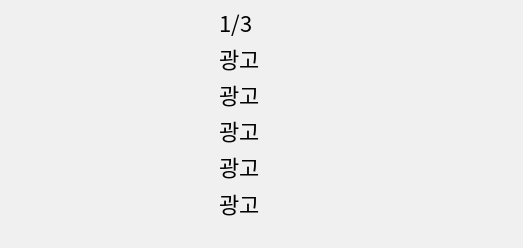1/3
광고
광고
광고
광고
광고